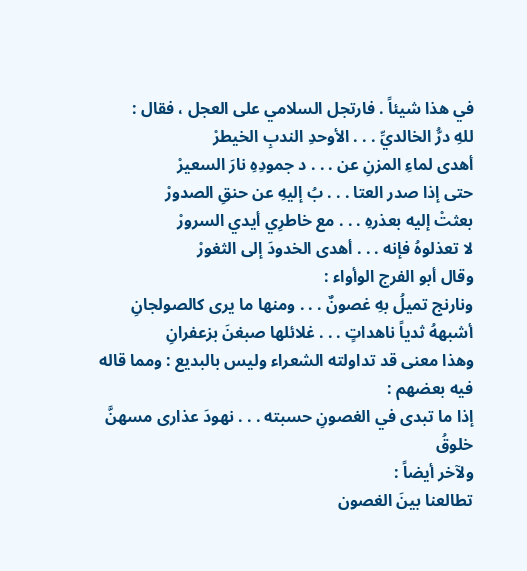في هذا شيئاً . فارتجل السلامي على العجل ، فقال :
للهِ درُّ الخالديِّ . . . الأوحدِ الندبِ الخيطرْ
أهدى لماءِ المزنِ عن . . . د جمودِهِ نارَ السعيرْ
حتى إذا صدر العتا . . . بُ إليهِ عن حنقِ الصدورْ
بعثتْ إليه بعذرهِ . . . مع خاطرِي أيدي السرورْ
لا تعذلوهُ فإنه . . . أهدى الخدودَ إلى الثغورْ
وقال أبو الفرج الوأواء :
ونارنج تميلُ بهِ غصونٌ . . . ومنها ما يرى كالصولجانِ
أشبههُ ثدياً ناهداتٍ . . . غلائلها صبغنَ بزعفرانِ
وهذا معنى قد تداولته الشعراء وليس بالبديع : ومما قاله فيه بعضهم :
إذا ما تبدى في الغصونِ حسبته . . . نهودَ عذارى مسهنَّ خلوقُ
ولآخر أيضاً :
تطالعنا بينَ الغصون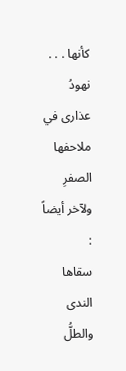كأنها . . . نهودُ عذارى في ملاحفها الصفرِ
ولآخر أيضاً :
سقاها الندى والطلُّ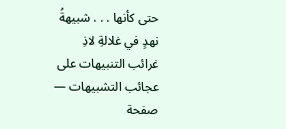حتى كأنها . . . شبيهةُ نهدٍ في غلالةِ لاذِ
غرائب التنبيهات على عجائب التشبيهات — صفحة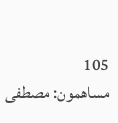105
مساهمون: مصطفى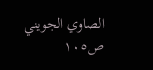الصاوي الجويني
ص١٠٥